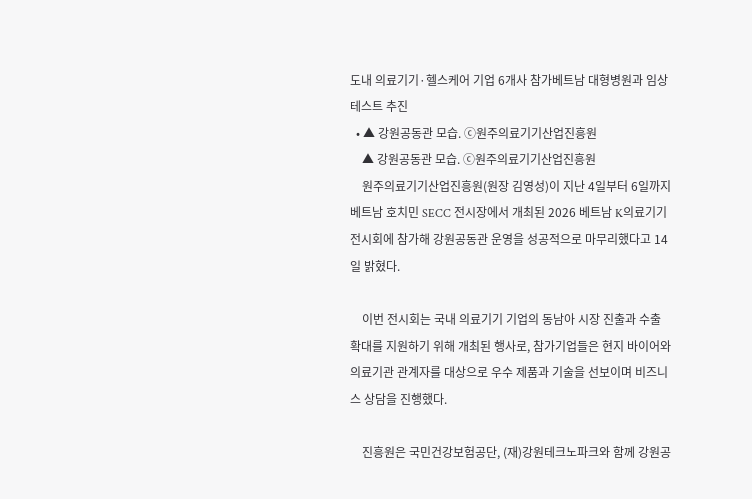도내 의료기기·헬스케어 기업 6개사 참가베트남 대형병원과 임상테스트 추진
  • ▲ 강원공동관 모습. ⓒ원주의료기기산업진흥원
    ▲ 강원공동관 모습. ⓒ원주의료기기산업진흥원
    원주의료기기산업진흥원(원장 김영성)이 지난 4일부터 6일까지 베트남 호치민 SECC 전시장에서 개최된 2026 베트남 K의료기기전시회에 참가해 강원공동관 운영을 성공적으로 마무리했다고 14일 밝혔다.

    이번 전시회는 국내 의료기기 기업의 동남아 시장 진출과 수출 확대를 지원하기 위해 개최된 행사로, 참가기업들은 현지 바이어와 의료기관 관계자를 대상으로 우수 제품과 기술을 선보이며 비즈니스 상담을 진행했다.

    진흥원은 국민건강보험공단, (재)강원테크노파크와 함께 강원공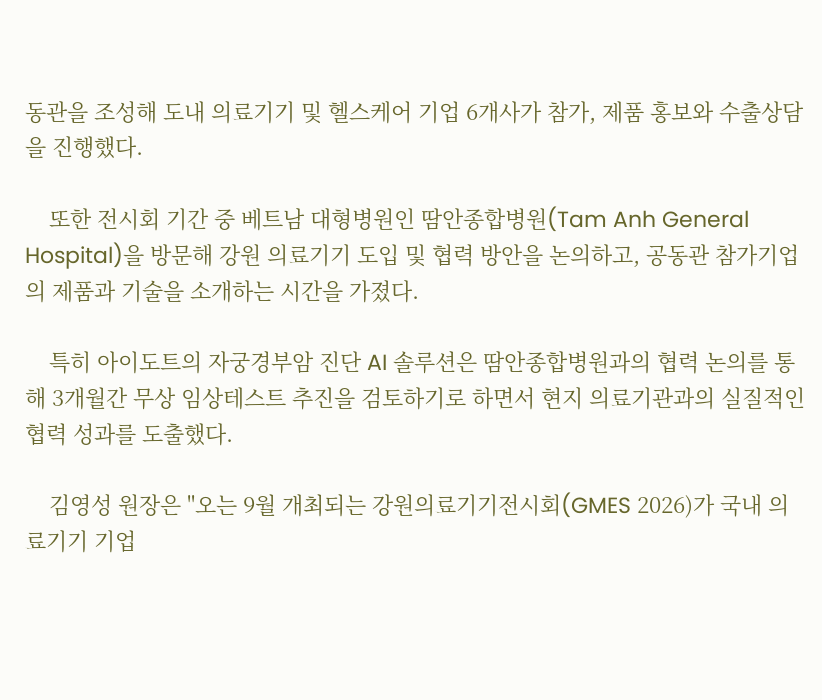동관을 조성해 도내 의료기기 및 헬스케어 기업 6개사가 참가, 제품 홍보와 수출상담을 진행했다.

    또한 전시회 기간 중 베트남 대형병원인 땀안종합병원(Tam Anh General Hospital)을 방문해 강원 의료기기 도입 및 협력 방안을 논의하고, 공동관 참가기업의 제품과 기술을 소개하는 시간을 가졌다.

    특히 아이도트의 자궁경부암 진단 AI 솔루션은 땀안종합병원과의 협력 논의를 통해 3개월간 무상 임상테스트 추진을 검토하기로 하면서 현지 의료기관과의 실질적인 협력 성과를 도출했다.

    김영성 원장은 "오는 9월 개최되는 강원의료기기전시회(GMES 2026)가 국내 의료기기 기업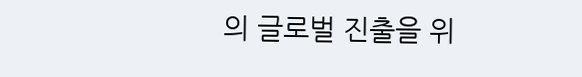의 글로벌 진출을 위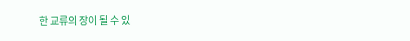한 교류의 장이 될 수 있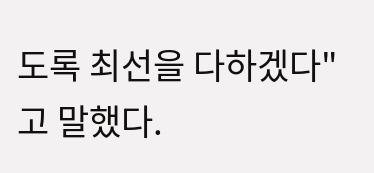도록 최선을 다하겠다"고 말했다.